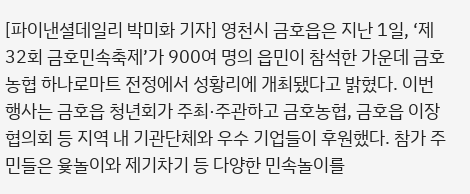[파이낸셜데일리 박미화 기자] 영천시 금호읍은 지난 1일, ‘제32회 금호민속축제’가 900여 명의 읍민이 참석한 가운데 금호농협 하나로마트 전정에서 성황리에 개최됐다고 밝혔다. 이번 행사는 금호읍 청년회가 주최·주관하고 금호농협, 금호읍 이장협의회 등 지역 내 기관단체와 우수 기업들이 후원했다. 참가 주민들은 윷놀이와 제기차기 등 다양한 민속놀이를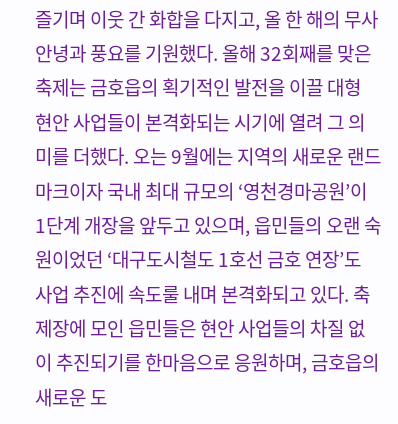즐기며 이웃 간 화합을 다지고, 올 한 해의 무사 안녕과 풍요를 기원했다. 올해 32회째를 맞은 축제는 금호읍의 획기적인 발전을 이끌 대형 현안 사업들이 본격화되는 시기에 열려 그 의미를 더했다. 오는 9월에는 지역의 새로운 랜드마크이자 국내 최대 규모의 ‘영천경마공원’이 1단계 개장을 앞두고 있으며, 읍민들의 오랜 숙원이었던 ‘대구도시철도 1호선 금호 연장’도 사업 추진에 속도룰 내며 본격화되고 있다. 축제장에 모인 읍민들은 현안 사업들의 차질 없이 추진되기를 한마음으로 응원하며, 금호읍의 새로운 도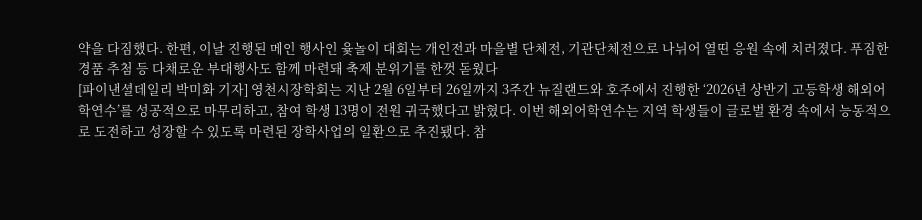약을 다짐했다. 한편, 이날 진행된 메인 행사인 윷놀이 대회는 개인전과 마을별 단체전, 기관단체전으로 나뉘어 열띤 응원 속에 치러졌다. 푸짐한 경품 추첨 등 다채로운 부대행사도 함께 마련돼 축제 분위기를 한껏 돋웠다
[파이낸셜데일리 박미화 기자] 영천시장학회는 지난 2월 6일부터 26일까지 3주간 뉴질랜드와 호주에서 진행한 ‘2026년 상반기 고등학생 해외어학연수’를 성공적으로 마무리하고, 참여 학생 13명이 전원 귀국했다고 밝혔다. 이번 해외어학연수는 지역 학생들이 글로벌 환경 속에서 능동적으로 도전하고 성장할 수 있도록 마련된 장학사업의 일환으로 추진됐다. 참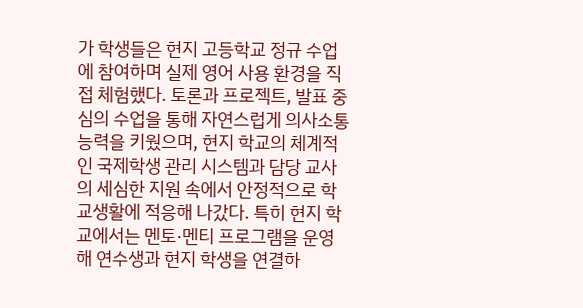가 학생들은 현지 고등학교 정규 수업에 참여하며 실제 영어 사용 환경을 직접 체험했다. 토론과 프로젝트, 발표 중심의 수업을 통해 자연스럽게 의사소통 능력을 키웠으며, 현지 학교의 체계적인 국제학생 관리 시스템과 담당 교사의 세심한 지원 속에서 안정적으로 학교생활에 적응해 나갔다. 특히 현지 학교에서는 멘토·멘티 프로그램을 운영해 연수생과 현지 학생을 연결하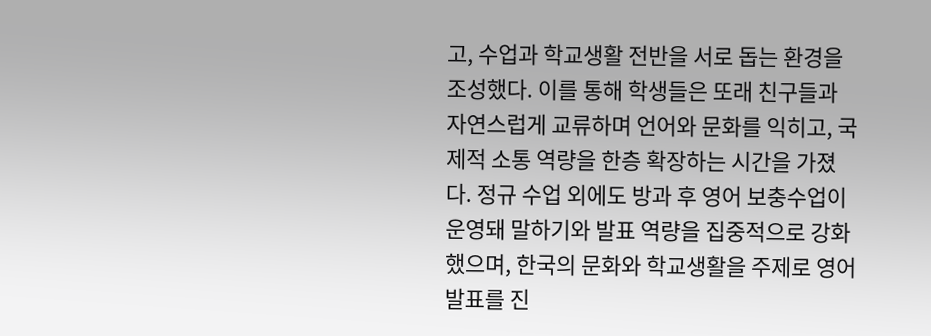고, 수업과 학교생활 전반을 서로 돕는 환경을 조성했다. 이를 통해 학생들은 또래 친구들과 자연스럽게 교류하며 언어와 문화를 익히고, 국제적 소통 역량을 한층 확장하는 시간을 가졌다. 정규 수업 외에도 방과 후 영어 보충수업이 운영돼 말하기와 발표 역량을 집중적으로 강화했으며, 한국의 문화와 학교생활을 주제로 영어 발표를 진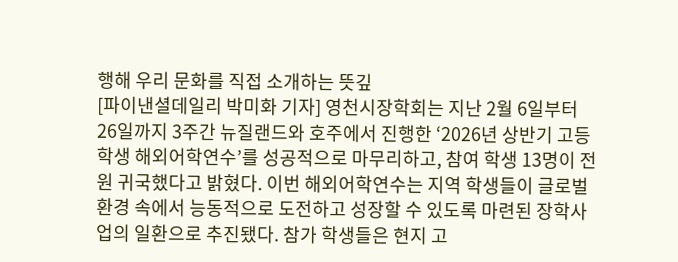행해 우리 문화를 직접 소개하는 뜻깊
[파이낸셜데일리 박미화 기자] 영천시장학회는 지난 2월 6일부터 26일까지 3주간 뉴질랜드와 호주에서 진행한 ‘2026년 상반기 고등학생 해외어학연수’를 성공적으로 마무리하고, 참여 학생 13명이 전원 귀국했다고 밝혔다. 이번 해외어학연수는 지역 학생들이 글로벌 환경 속에서 능동적으로 도전하고 성장할 수 있도록 마련된 장학사업의 일환으로 추진됐다. 참가 학생들은 현지 고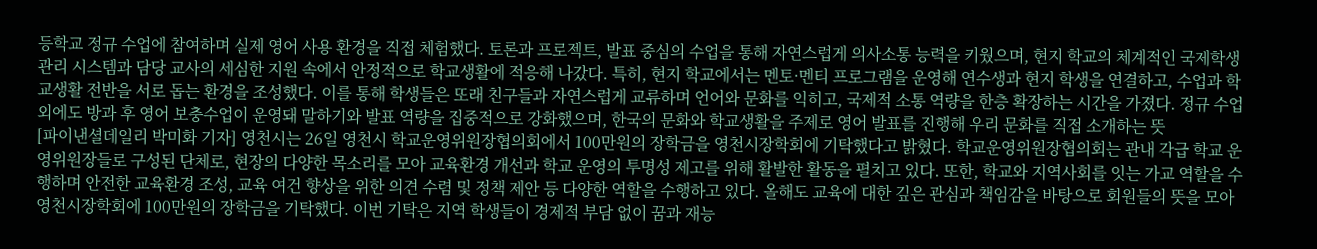등학교 정규 수업에 참여하며 실제 영어 사용 환경을 직접 체험했다. 토론과 프로젝트, 발표 중심의 수업을 통해 자연스럽게 의사소통 능력을 키웠으며, 현지 학교의 체계적인 국제학생 관리 시스템과 담당 교사의 세심한 지원 속에서 안정적으로 학교생활에 적응해 나갔다. 특히, 현지 학교에서는 멘토·멘티 프로그램을 운영해 연수생과 현지 학생을 연결하고, 수업과 학교생활 전반을 서로 돕는 환경을 조성했다. 이를 통해 학생들은 또래 친구들과 자연스럽게 교류하며 언어와 문화를 익히고, 국제적 소통 역량을 한층 확장하는 시간을 가졌다. 정규 수업 외에도 방과 후 영어 보충수업이 운영돼 말하기와 발표 역량을 집중적으로 강화했으며, 한국의 문화와 학교생활을 주제로 영어 발표를 진행해 우리 문화를 직접 소개하는 뜻
[파이낸셜데일리 박미화 기자] 영천시는 26일 영천시 학교운영위원장협의회에서 100만원의 장학금을 영천시장학회에 기탁했다고 밝혔다. 학교운영위원장협의회는 관내 각급 학교 운영위원장들로 구성된 단체로, 현장의 다양한 목소리를 모아 교육환경 개선과 학교 운영의 투명성 제고를 위해 활발한 활동을 펼치고 있다. 또한, 학교와 지역사회를 잇는 가교 역할을 수행하며 안전한 교육환경 조성, 교육 여건 향상을 위한 의견 수렴 및 정책 제안 등 다양한 역할을 수행하고 있다. 올해도 교육에 대한 깊은 관심과 책임감을 바탕으로 회원들의 뜻을 모아 영천시장학회에 100만원의 장학금을 기탁했다. 이번 기탁은 지역 학생들이 경제적 부담 없이 꿈과 재능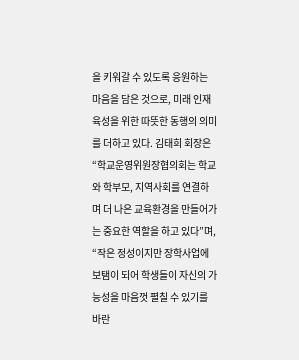을 키워갈 수 있도록 응원하는 마음을 담은 것으로, 미래 인재 육성을 위한 따뜻한 동행의 의미를 더하고 있다. 김태희 회장은 “학교운영위원장협의회는 학교와 학부모, 지역사회를 연결하며 더 나은 교육환경을 만들어가는 중요한 역할을 하고 있다”며, “작은 정성이지만 장학사업에 보탬이 되어 학생들이 자신의 가능성을 마음껏 펼칠 수 있기를 바란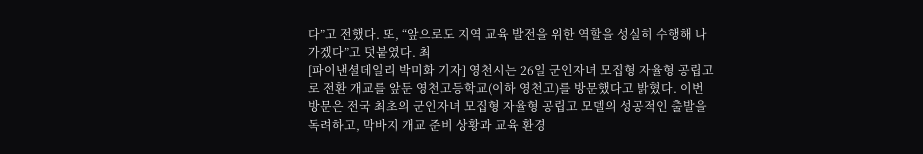다”고 전했다. 또, “앞으로도 지역 교육 발전을 위한 역할을 성실히 수행해 나가겠다”고 덧붙였다. 최
[파이낸셜데일리 박미화 기자] 영천시는 26일 군인자녀 모집형 자율형 공립고로 전환 개교를 앞둔 영천고등학교(이하 영천고)를 방문했다고 밝혔다. 이번 방문은 전국 최초의 군인자녀 모집형 자율형 공립고 모델의 성공적인 출발을 독려하고, 막바지 개교 준비 상황과 교육 환경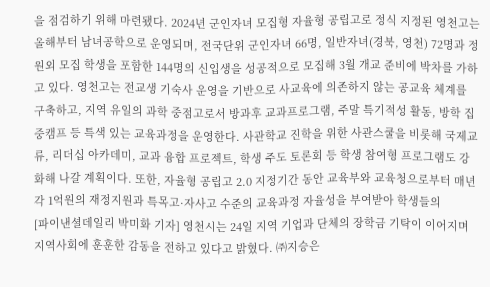을 점검하기 위해 마련됐다. 2024년 군인자녀 모집형 자율형 공립고로 정식 지정된 영천고는 올해부터 남녀공학으로 운영되며, 전국단위 군인자녀 66명, 일반자녀(경북, 영천) 72명과 정원외 모집 학생을 포함한 144명의 신입생을 성공적으로 모집해 3월 개교 준비에 박차를 가하고 있다. 영천고는 전교생 기숙사 운영을 기반으로 사교육에 의존하지 않는 공교육 체계를 구축하고, 지역 유일의 과학 중점고로서 방과후 교과프로그램, 주말 특기적성 활동, 방학 집중캠프 등 특색 있는 교육과정을 운영한다. 사관학교 진학을 위한 사관스쿨을 비롯해 국제교류, 리더십 아카데미, 교과 융합 프로젝트, 학생 주도 토론회 등 학생 참여형 프로그램도 강화해 나갈 계획이다. 또한, 자율형 공립고 2.0 지정기간 동안 교육부와 교육청으로부터 매년 각 1억원의 재정지원과 특목고·자사고 수준의 교육과정 자율성을 부여받아 학생들의
[파이낸셜데일리 박미화 기자] 영천시는 24일 지역 기업과 단체의 장학금 기탁이 이어지며 지역사회에 훈훈한 감동을 전하고 있다고 밝혔다. ㈜지승은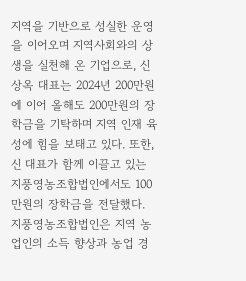지역을 기반으로 성실한 운영을 이어오며 지역사회와의 상생을 실천해 온 기업으로, 신상옥 대표는 2024년 200만원에 이어 올해도 200만원의 장학금을 기탁하며 지역 인재 육성에 힘을 보태고 있다. 또한, 신 대표가 함께 이끌고 있는 지풍영농조합법인에서도 100만원의 장학금을 전달했다. 지풍영농조합법인은 지역 농업인의 소득 향상과 농업 경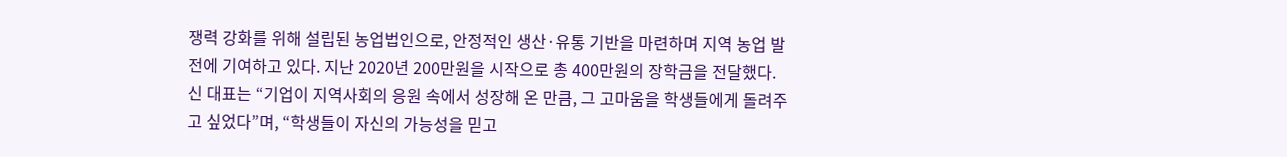쟁력 강화를 위해 설립된 농업법인으로, 안정적인 생산·유통 기반을 마련하며 지역 농업 발전에 기여하고 있다. 지난 2020년 200만원을 시작으로 총 400만원의 장학금을 전달했다. 신 대표는 “기업이 지역사회의 응원 속에서 성장해 온 만큼, 그 고마움을 학생들에게 돌려주고 싶었다”며, “학생들이 자신의 가능성을 믿고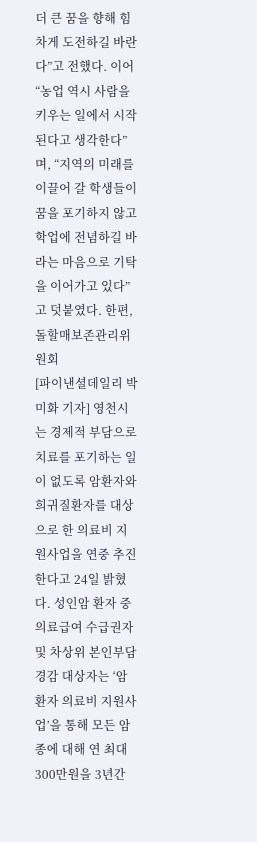더 큰 꿈을 향해 힘차게 도전하길 바란다”고 전했다. 이어 “농업 역시 사람을 키우는 일에서 시작된다고 생각한다”며, “지역의 미래를 이끌어 갈 학생들이 꿈을 포기하지 않고 학업에 전념하길 바라는 마음으로 기탁을 이어가고 있다”고 덧붙였다. 한편, 돌할매보존관리위원회
[파이낸셜데일리 박미화 기자] 영천시는 경제적 부담으로 치료를 포기하는 일이 없도록 암환자와 희귀질환자를 대상으로 한 의료비 지원사업을 연중 추진한다고 24일 밝혔다. 성인암 환자 중 의료급여 수급권자 및 차상위 본인부담경감 대상자는 ‘암환자 의료비 지원사업’을 통해 모든 암종에 대해 연 최대 300만원을 3년간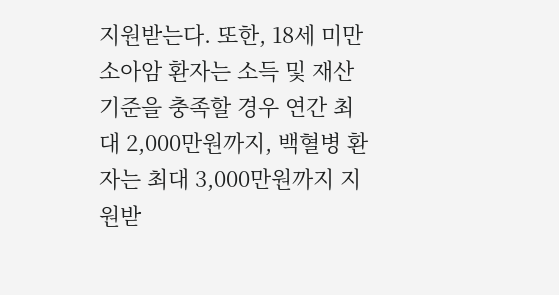지원받는다. 또한, 18세 미만 소아암 환자는 소득 및 재산 기준을 충족할 경우 연간 최대 2,000만원까지, 백혈병 환자는 최대 3,000만원까지 지원받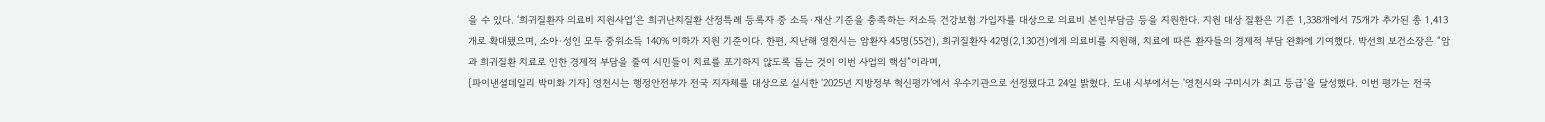을 수 있다. ‘희귀질환자 의료비 지원사업’은 희귀난치질환 산정특례 등록자 중 소득·재산 기준을 충족하는 저소득 건강보험 가입자를 대상으로 의료비 본인부담금 등을 지원한다. 지원 대상 질환은 기존 1,338개에서 75개가 추가된 총 1,413개로 확대됐으며, 소아·성인 모두 중위소득 140% 이하가 지원 기준이다. 한편, 지난해 영천시는 암환자 45명(55건), 희귀질환자 42명(2,130건)에게 의료비를 지원해, 치료에 따른 환자들의 경제적 부담 완화에 기여했다. 박선희 보건소장은 “암과 희귀질환 치료로 인한 경제적 부담을 줄여 시민들이 치료를 포기하지 않도록 돕는 것이 이번 사업의 핵심”이라며,
[파이낸셜데일리 박미화 기자] 영천시는 행정안전부가 전국 지자체를 대상으로 실시한 ‘2025년 지방정부 혁신평가’에서 우수기관으로 선정됐다고 24일 밝혔다. 도내 시부에서는 '영천시와 구미시가 최고 등급'을 달성했다. 이번 평가는 전국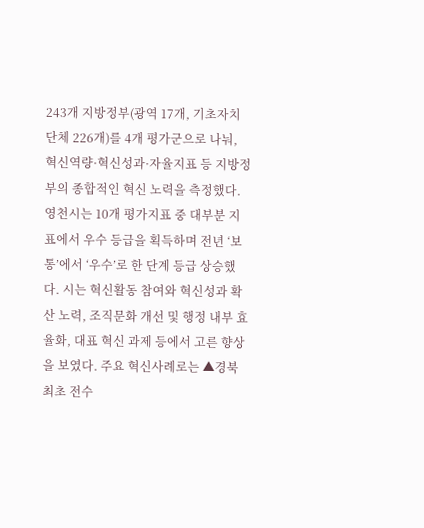243개 지방정부(광역 17개, 기초자치단체 226개)를 4개 평가군으로 나눠, 혁신역량·혁신성과·자율지표 등 지방정부의 종합적인 혁신 노력을 측정했다. 영천시는 10개 평가지표 중 대부분 지표에서 우수 등급을 획득하며 전년 ‘보통’에서 ‘우수’로 한 단계 등급 상승했다. 시는 혁신활동 참여와 혁신성과 확산 노력, 조직문화 개선 및 행정 내부 효율화, 대표 혁신 과제 등에서 고른 향상을 보였다. 주요 혁신사례로는 ▲경북 최초 전수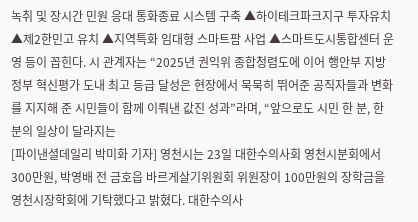녹취 및 장시간 민원 응대 통화종료 시스템 구축 ▲하이테크파크지구 투자유치 ▲제2한민고 유치 ▲지역특화 임대형 스마트팜 사업 ▲스마트도시통합센터 운영 등이 꼽힌다. 시 관계자는 “2025년 권익위 종합청렴도에 이어 행안부 지방정부 혁신평가 도내 최고 등급 달성은 현장에서 묵묵히 뛰어준 공직자들과 변화를 지지해 준 시민들이 함께 이뤄낸 값진 성과”라며, “앞으로도 시민 한 분, 한 분의 일상이 달라지는
[파이낸셜데일리 박미화 기자] 영천시는 23일 대한수의사회 영천시분회에서 300만원, 박영배 전 금호읍 바르게살기위원회 위원장이 100만원의 장학금을 영천시장학회에 기탁했다고 밝혔다. 대한수의사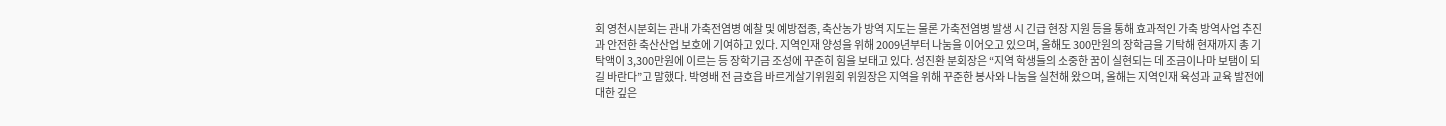회 영천시분회는 관내 가축전염병 예찰 및 예방접종, 축산농가 방역 지도는 물론 가축전염병 발생 시 긴급 현장 지원 등을 통해 효과적인 가축 방역사업 추진과 안전한 축산산업 보호에 기여하고 있다. 지역인재 양성을 위해 2009년부터 나눔을 이어오고 있으며, 올해도 300만원의 장학금을 기탁해 현재까지 총 기탁액이 3,300만원에 이르는 등 장학기금 조성에 꾸준히 힘을 보태고 있다. 성진환 분회장은 “지역 학생들의 소중한 꿈이 실현되는 데 조금이나마 보탬이 되길 바란다”고 말했다. 박영배 전 금호읍 바르게살기위원회 위원장은 지역을 위해 꾸준한 봉사와 나눔을 실천해 왔으며, 올해는 지역인재 육성과 교육 발전에 대한 깊은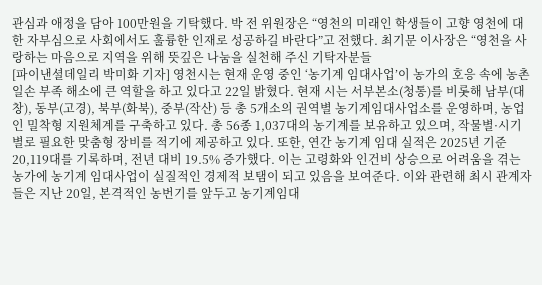관심과 애정을 담아 100만원을 기탁했다. 박 전 위원장은 “영천의 미래인 학생들이 고향 영천에 대한 자부심으로 사회에서도 훌륭한 인재로 성공하길 바란다”고 전했다. 최기문 이사장은 “영천을 사랑하는 마음으로 지역을 위해 뜻깊은 나눔을 실천해 주신 기탁자분들
[파이낸셜데일리 박미화 기자] 영천시는 현재 운영 중인 ‘농기계 임대사업’이 농가의 호응 속에 농촌 일손 부족 해소에 큰 역할을 하고 있다고 22일 밝혔다. 현재 시는 서부본소(청통)를 비롯해 남부(대창), 동부(고경), 북부(화북), 중부(작산) 등 총 5개소의 권역별 농기계임대사업소를 운영하며, 농업인 밀착형 지원체계를 구축하고 있다. 총 56종 1,037대의 농기계를 보유하고 있으며, 작물별·시기별로 필요한 맞춤형 장비를 적기에 제공하고 있다. 또한, 연간 농기계 임대 실적은 2025년 기준 20,119대를 기록하며, 전년 대비 19.5% 증가했다. 이는 고령화와 인건비 상승으로 어려움을 겪는 농가에 농기계 임대사업이 실질적인 경제적 보탬이 되고 있음을 보여준다. 이와 관련해 최시 관계자들은 지난 20일, 본격적인 농번기를 앞두고 농기계임대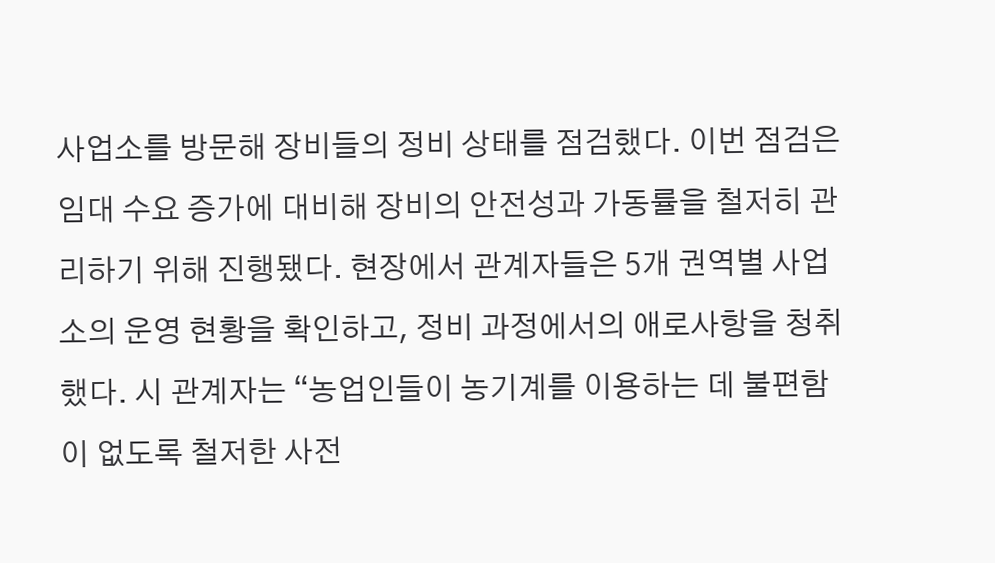사업소를 방문해 장비들의 정비 상태를 점검했다. 이번 점검은 임대 수요 증가에 대비해 장비의 안전성과 가동률을 철저히 관리하기 위해 진행됐다. 현장에서 관계자들은 5개 권역별 사업소의 운영 현황을 확인하고, 정비 과정에서의 애로사항을 청취했다. 시 관계자는 “농업인들이 농기계를 이용하는 데 불편함이 없도록 철저한 사전